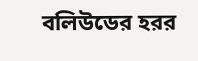বলিউডের হরর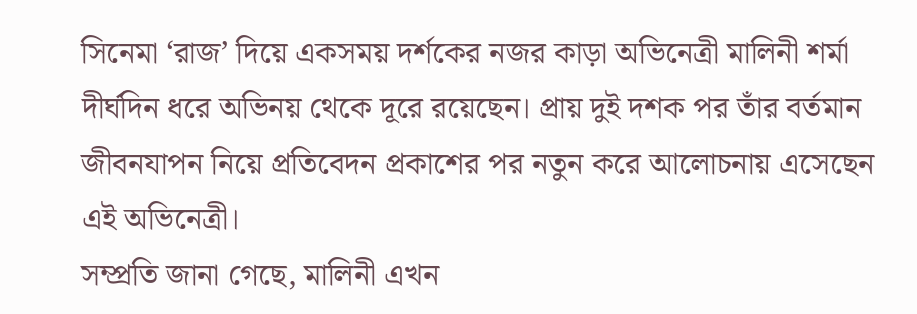সিনেমা ‘রাজ’ দিয়ে একসময় দর্শকের নজর কাড়া অভিনেত্রী মালিনী শর্মা দীর্ঘদিন ধরে অভিনয় থেকে দূরে রয়েছেন। প্রায় দুই দশক পর তাঁর বর্তমান জীবনযাপন নিয়ে প্রতিবেদন প্রকাশের পর নতুন করে আলোচনায় এসেছেন এই অভিনেত্রী।
সম্প্রতি জানা গেছে, মালিনী এখন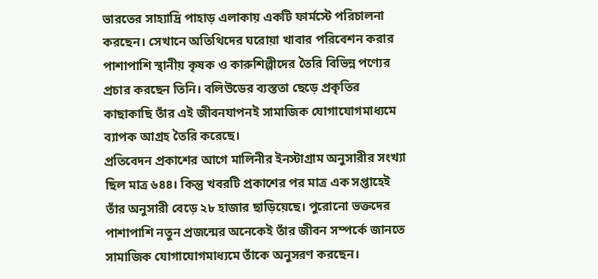ভারতের সাহ্যাদ্রি পাহাড় এলাকায় একটি ফার্মস্টে পরিচালনা করছেন। সেখানে অতিথিদের ঘরোয়া খাবার পরিবেশন করার পাশাপাশি স্থানীয় কৃষক ও কারুশিল্পীদের তৈরি বিভিন্ন পণ্যের প্রচার করছেন তিনি। বলিউডের ব্যস্ততা ছেড়ে প্রকৃতির কাছাকাছি তাঁর এই জীবনযাপনই সামাজিক যোগাযোগমাধ্যমে ব্যাপক আগ্রহ তৈরি করেছে।
প্রতিবেদন প্রকাশের আগে মালিনীর ইনস্টাগ্রাম অনুসারীর সংখ্যা ছিল মাত্র ৬৪৪। কিন্তু খবরটি প্রকাশের পর মাত্র এক সপ্তাহেই তাঁর অনুসারী বেড়ে ২৮ হাজার ছাড়িয়েছে। পুরোনো ভক্তদের পাশাপাশি নতুন প্রজন্মের অনেকেই তাঁর জীবন সম্পর্কে জানতে সামাজিক যোগাযোগমাধ্যমে তাঁকে অনুসরণ করছেন।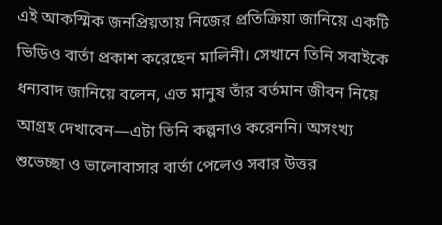এই আকস্মিক জনপ্রিয়তায় নিজের প্রতিক্রিয়া জানিয়ে একটি ভিডিও বার্তা প্রকাশ করেছেন মালিনী। সেখানে তিনি সবাইকে ধন্যবাদ জানিয়ে বলেন, এত মানুষ তাঁর বর্তমান জীবন নিয়ে আগ্রহ দেখাবেন—এটা তিনি কল্পনাও করেননি। অসংখ্য শুভেচ্ছা ও ভালোবাসার বার্তা পেলেও সবার উত্তর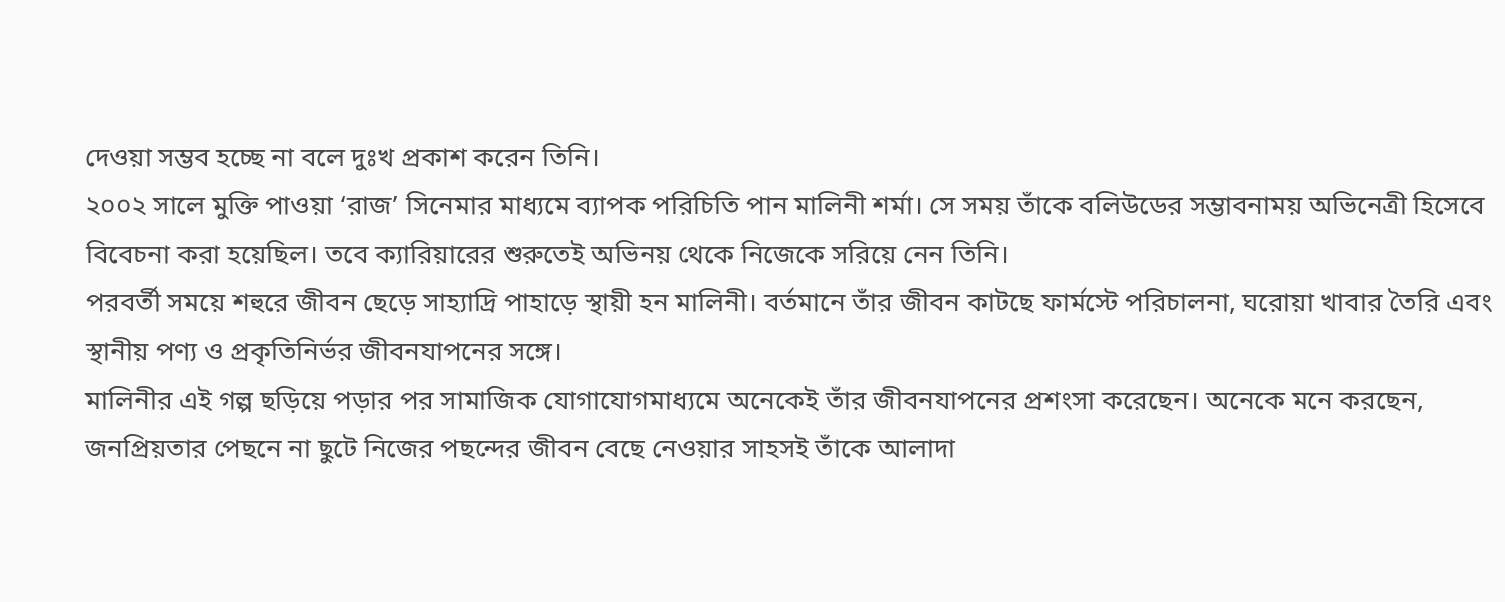দেওয়া সম্ভব হচ্ছে না বলে দুঃখ প্রকাশ করেন তিনি।
২০০২ সালে মুক্তি পাওয়া ‘রাজ’ সিনেমার মাধ্যমে ব্যাপক পরিচিতি পান মালিনী শর্মা। সে সময় তাঁকে বলিউডের সম্ভাবনাময় অভিনেত্রী হিসেবে বিবেচনা করা হয়েছিল। তবে ক্যারিয়ারের শুরুতেই অভিনয় থেকে নিজেকে সরিয়ে নেন তিনি।
পরবর্তী সময়ে শহুরে জীবন ছেড়ে সাহ্যাদ্রি পাহাড়ে স্থায়ী হন মালিনী। বর্তমানে তাঁর জীবন কাটছে ফার্মস্টে পরিচালনা, ঘরোয়া খাবার তৈরি এবং স্থানীয় পণ্য ও প্রকৃতিনির্ভর জীবনযাপনের সঙ্গে।
মালিনীর এই গল্প ছড়িয়ে পড়ার পর সামাজিক যোগাযোগমাধ্যমে অনেকেই তাঁর জীবনযাপনের প্রশংসা করেছেন। অনেকে মনে করছেন, জনপ্রিয়তার পেছনে না ছুটে নিজের পছন্দের জীবন বেছে নেওয়ার সাহসই তাঁকে আলাদা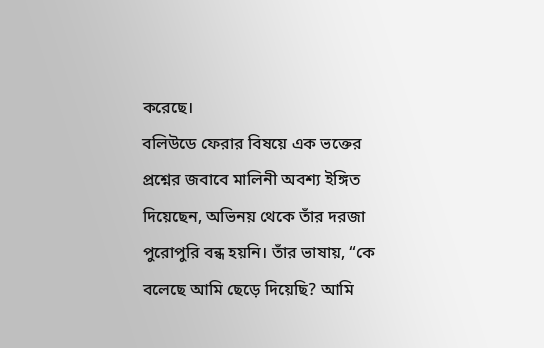করেছে।
বলিউডে ফেরার বিষয়ে এক ভক্তের প্রশ্নের জবাবে মালিনী অবশ্য ইঙ্গিত দিয়েছেন, অভিনয় থেকে তাঁর দরজা পুরোপুরি বন্ধ হয়নি। তাঁর ভাষায়, “কে বলেছে আমি ছেড়ে দিয়েছি? আমি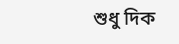শুধু দিক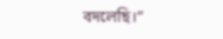বদলেছি।”